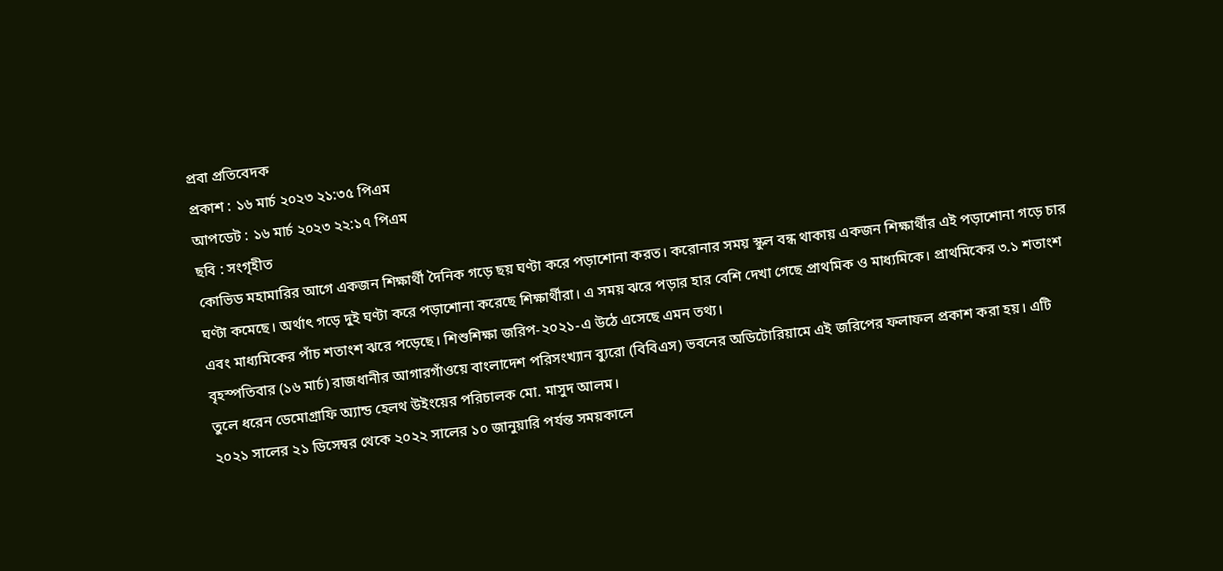প্রবা প্রতিবেদক
প্রকাশ : ১৬ মার্চ ২০২৩ ২১:৩৫ পিএম
আপডেট : ১৬ মার্চ ২০২৩ ২২:১৭ পিএম
ছবি : সংগৃহীত
কোভিড মহামারির আগে একজন শিক্ষার্থী দৈনিক গড়ে ছয় ঘণ্টা করে পড়াশোনা করত। করোনার সময় স্কুল বন্ধ থাকায় একজন শিক্ষার্থীর এই পড়াশোনা গড়ে চার ঘণ্টা কমেছে। অর্থাৎ গড়ে দুই ঘণ্টা করে পড়াশোনা করেছে শিক্ষার্থীরা। এ সময় ঝরে পড়ার হার বেশি দেখা গেছে প্রাথমিক ও মাধ্যমিকে। প্রাথমিকের ৩.১ শতাংশ এবং মাধ্যমিকের পাঁচ শতাংশ ঝরে পড়েছে। শিশুশিক্ষা জরিপ-২০২১-এ উঠে এসেছে এমন তথ্য।
বৃহস্পতিবার (১৬ মার্চ) রাজধানীর আগারগাঁওয়ে বাংলাদেশ পরিসংখ্যান ব্যুরো (বিবিএস) ভবনের অডিটোরিয়ামে এই জরিপের ফলাফল প্রকাশ করা হয়। এটি তুলে ধরেন ডেমোগ্রাফি অ্যান্ড হেলথ উইংয়ের পরিচালক মো. মাসুদ আলম।
২০২১ সালের ২১ ডিসেম্বর থেকে ২০২২ সালের ১০ জানুয়ারি পর্যন্ত সময়কালে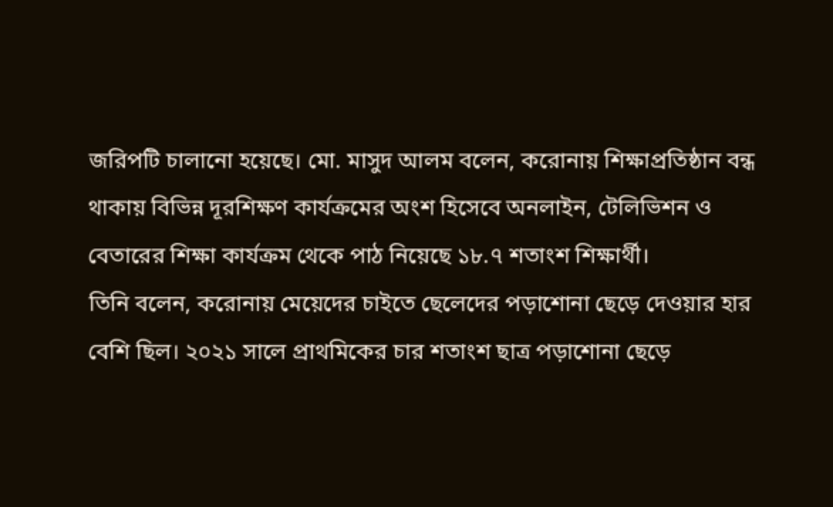জরিপটি চালানো হয়েছে। মো. মাসুদ আলম বলেন, করোনায় শিক্ষাপ্রতিষ্ঠান বন্ধ থাকায় বিভিন্ন দূরশিক্ষণ কার্যক্রমের অংশ হিসেবে অনলাইন, টেলিভিশন ও বেতারের শিক্ষা কার্যক্রম থেকে পাঠ নিয়েছে ১৮.৭ শতাংশ শিক্ষার্থী।
তিনি বলেন, করোনায় মেয়েদের চাইতে ছেলেদের পড়াশোনা ছেড়ে দেওয়ার হার বেশি ছিল। ২০২১ সালে প্রাথমিকের চার শতাংশ ছাত্র পড়াশোনা ছেড়ে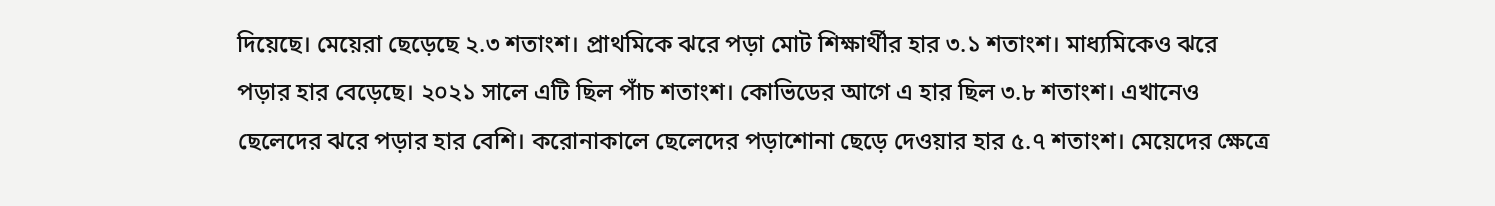দিয়েছে। মেয়েরা ছেড়েছে ২.৩ শতাংশ। প্রাথমিকে ঝরে পড়া মোট শিক্ষার্থীর হার ৩.১ শতাংশ। মাধ্যমিকেও ঝরে পড়ার হার বেড়েছে। ২০২১ সালে এটি ছিল পাঁচ শতাংশ। কোভিডের আগে এ হার ছিল ৩.৮ শতাংশ। এখানেও ছেলেদের ঝরে পড়ার হার বেশি। করোনাকালে ছেলেদের পড়াশোনা ছেড়ে দেওয়ার হার ৫.৭ শতাংশ। মেয়েদের ক্ষেত্রে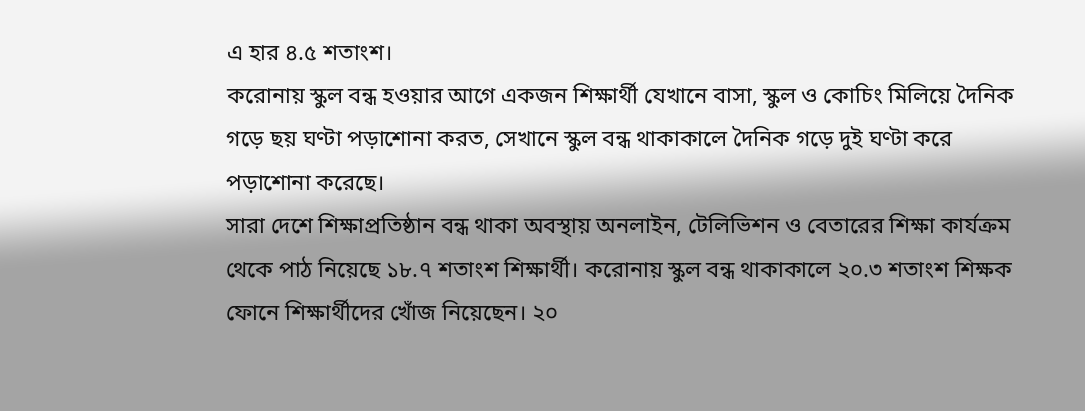এ হার ৪.৫ শতাংশ।
করোনায় স্কুল বন্ধ হওয়ার আগে একজন শিক্ষার্থী যেখানে বাসা, স্কুল ও কোচিং মিলিয়ে দৈনিক গড়ে ছয় ঘণ্টা পড়াশোনা করত, সেখানে স্কুল বন্ধ থাকাকালে দৈনিক গড়ে দুই ঘণ্টা করে পড়াশোনা করেছে।
সারা দেশে শিক্ষাপ্রতিষ্ঠান বন্ধ থাকা অবস্থায় অনলাইন, টেলিভিশন ও বেতারের শিক্ষা কার্যক্রম থেকে পাঠ নিয়েছে ১৮.৭ শতাংশ শিক্ষার্থী। করোনায় স্কুল বন্ধ থাকাকালে ২০.৩ শতাংশ শিক্ষক ফোনে শিক্ষার্থীদের খোঁজ নিয়েছেন। ২০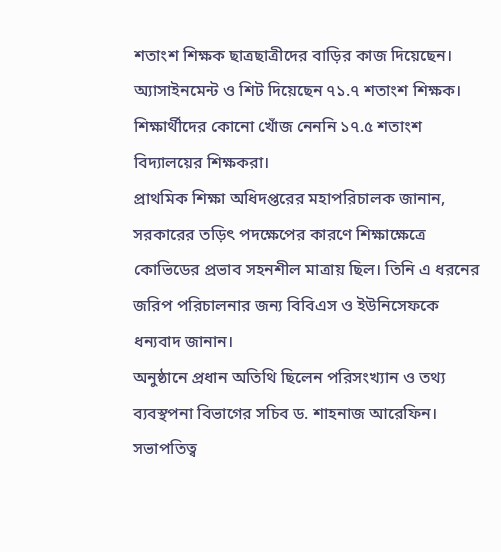শতাংশ শিক্ষক ছাত্রছাত্রীদের বাড়ির কাজ দিয়েছেন। অ্যাসাইনমেন্ট ও শিট দিয়েছেন ৭১.৭ শতাংশ শিক্ষক। শিক্ষার্থীদের কোনো খোঁজ নেননি ১৭.৫ শতাংশ বিদ্যালয়ের শিক্ষকরা।
প্রাথমিক শিক্ষা অধিদপ্তরের মহাপরিচালক জানান, সরকারের তড়িৎ পদক্ষেপের কারণে শিক্ষাক্ষেত্রে কোভিডের প্রভাব সহনশীল মাত্রায় ছিল। তিনি এ ধরনের জরিপ পরিচালনার জন্য বিবিএস ও ইউনিসেফকে ধন্যবাদ জানান।
অনুষ্ঠানে প্রধান অতিথি ছিলেন পরিসংখ্যান ও তথ্য ব্যবস্থপনা বিভাগের সচিব ড. শাহনাজ আরেফিন। সভাপতিত্ব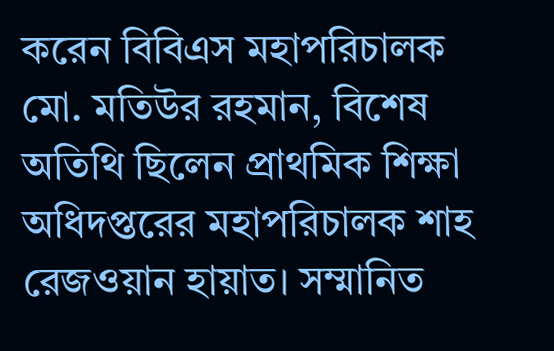করেন বিবিএস মহাপরিচালক মো. মতিউর রহমান, বিশেষ অতিথি ছিলেন প্রাথমিক শিক্ষা অধিদপ্তরের মহাপরিচালক শাহ রেজওয়ান হায়াত। সম্মানিত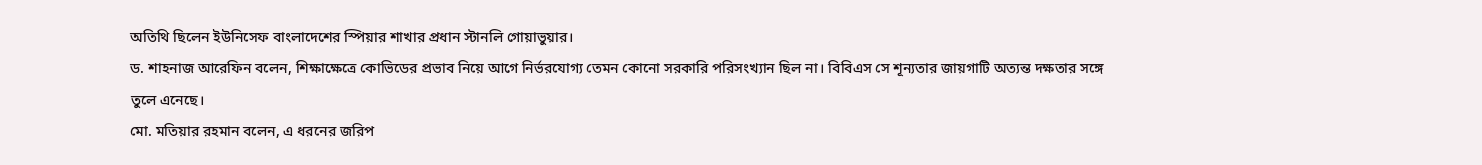অতিথি ছিলেন ইউনিসেফ বাংলাদেশের স্পিয়ার শাখার প্রধান স্টানলি গোয়াভুয়ার।
ড. শাহনাজ আরেফিন বলেন, শিক্ষাক্ষেত্রে কোভিডের প্রভাব নিয়ে আগে নির্ভরযোগ্য তেমন কোনো সরকারি পরিসংখ্যান ছিল না। বিবিএস সে শূন্যতার জায়গাটি অত্যন্ত দক্ষতার সঙ্গে তুলে এনেছে।
মো. মতিয়ার রহমান বলেন, এ ধরনের জরিপ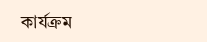কার্যক্রম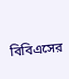বিবিএসের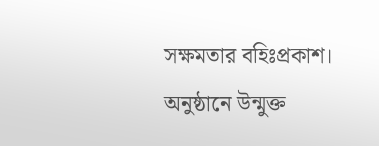সক্ষমতার বহিঃপ্রকাশ।
অনুষ্ঠানে উন্মুক্ত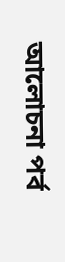আলোচনা পর্ব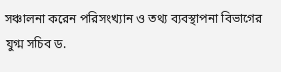সঞ্চালনা করেন পরিসংখ্যান ও তথ্য ব্যবস্থাপনা বিভাগের যুগ্ম সচিব ড.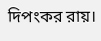দিপংকর রায়।